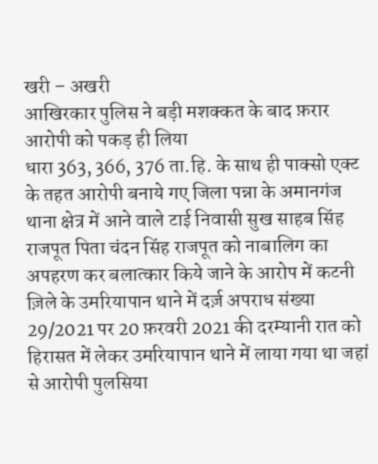खरी – अखरी
आखिरकार पुलिस ने बड़ी मशक्कत के बाद फ़रार आरोपी को पकड़ ही लिया
धारा 363, 366, 376 ता.हि. के साथ ही पाक्सो एक्ट के तहत आरोपी बनाये गए जिला पन्ना के अमानगंज थाना क्षेत्र में आने वाले टाई निवासी सुख साहब सिंह राजपूत पिता चंदन सिंह राजपूत को नाबालिग का अपहरण कर बलात्कार किये जाने के आरोप में कटनी ज़िले के उमरियापान थाने में दर्ज़ अपराध संख्या 29/2021 पर 20 फ़रवरी 2021 की दरम्यानी रात को हिरासत में लेकर उमरियापान थाने में लाया गया था जहां से आरोपी पुलसिया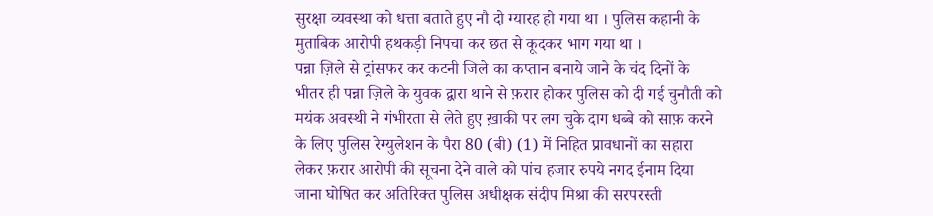सुरक्षा व्यवस्था को धत्ता बताते हुए नौ दो ग्यारह हो गया था । पुलिस कहानी के मुताबिक आरोपी हथकड़ी निपचा कर छत से कूदकर भाग गया था ।
पन्ना ज़िले से ट्रांसफर कर कटनी जिले का कप्तान बनाये जाने के चंद दिनों के भीतर ही पन्ना ज़िले के युवक द्वारा थाने से फ़रार होकर पुलिस को दी गई चुनौती को मयंक अवस्थी ने गंभीरता से लेते हुए ख़ाकी पर लग चुके दाग धब्बे को साफ़ करने के लिए पुलिस रेग्युलेशन के पैरा 80 (बी) (1) में निहित प्रावधानों का सहारा लेकर फ़रार आरोपी की सूचना देने वाले को पांच हजार रुपये नगद ईनाम दिया जाना घोषित कर अतिरिक्त पुलिस अधीक्षक संदीप मिश्रा की सरपरस्ती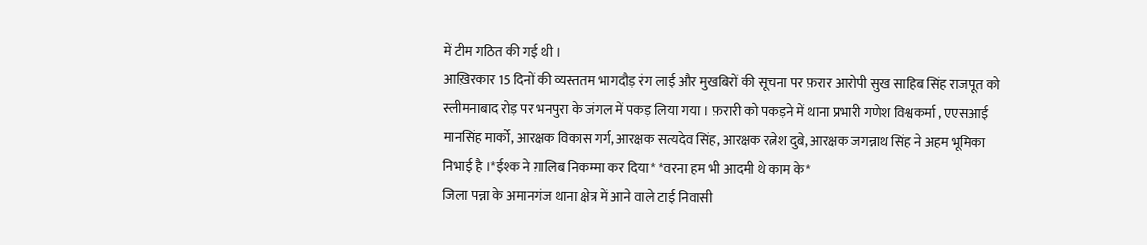में टीम गठित की गई थी ।
आख़िरकार 15 दिनों की व्यस्ततम भागदौड़ रंग लाई और मुखबिरों की सूचना पर फ़रार आरोपी सुख साहिब सिंह राजपूत को स्लीमनाबाद रोड़ पर भनपुरा के जंगल में पकड़ लिया गया । फ़रारी को पकड़ने में थाना प्रभारी गणेश विश्वकर्मा , एएसआई मानसिंह मार्को, आरक्षक विकास गर्ग, आरक्षक सत्यदेव सिंह, आरक्षक रत्नेश दुबे, आरक्षक जगन्नाथ सिंह ने अहम भूमिका निभाई है ।*ईश्क ने ग़ालिब निकम्मा कर दिया* *वरना हम भी आदमी थे काम के*
जिला पन्ना के अमानगंज थाना क्षेत्र में आने वाले टाई निवासी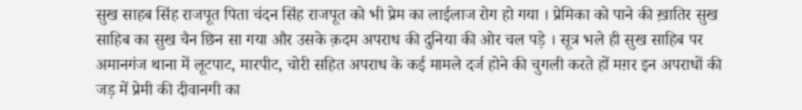सुख साहब सिंह राजपूत पिता चंदन सिंह राजपूत को भी प्रेम का लाईलाज रोग हो गया । प्रेमिका को पाने की ख़ातिर सुख साहिब का सुख चैन छिन सा गया और उसके क़दम अपराध की दुनिया की ओर चल पड़े । सूत्र भले ही सुख साहिब पर अमानगंज थाना में लूटपाट, मारपीट, चोरी सहित अपराध के कई मामले दर्ज होने की चुगली करते हों मग़र इन अपराधों की जड़ में प्रेमी की दीवानगी का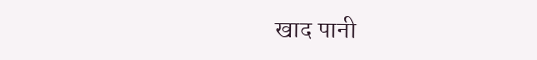खाद पानी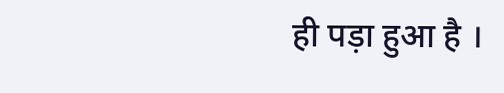ही पड़ा हुआ है ।